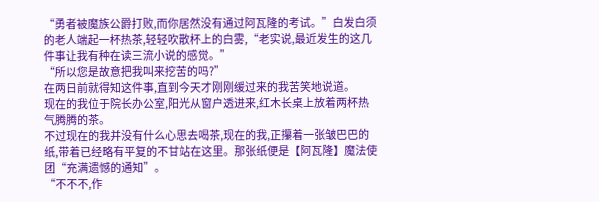“勇者被魔族公爵打败,而你居然没有通过阿瓦隆的考试。”白发白须的老人端起一杯热茶,轻轻吹散杯上的白雾,“老实说,最近发生的这几件事让我有种在读三流小说的感觉。”
“所以您是故意把我叫来挖苦的吗?”
在两日前就得知这件事,直到今天才刚刚缓过来的我苦笑地说道。
现在的我位于院长办公室,阳光从窗户透进来,红木长桌上放着两杯热气腾腾的茶。
不过现在的我并没有什么心思去喝茶,现在的我,正攥着一张皱巴巴的纸,带着已经略有平复的不甘站在这里。那张纸便是【阿瓦隆】魔法使团“充满遗憾的通知”。
“不不不,作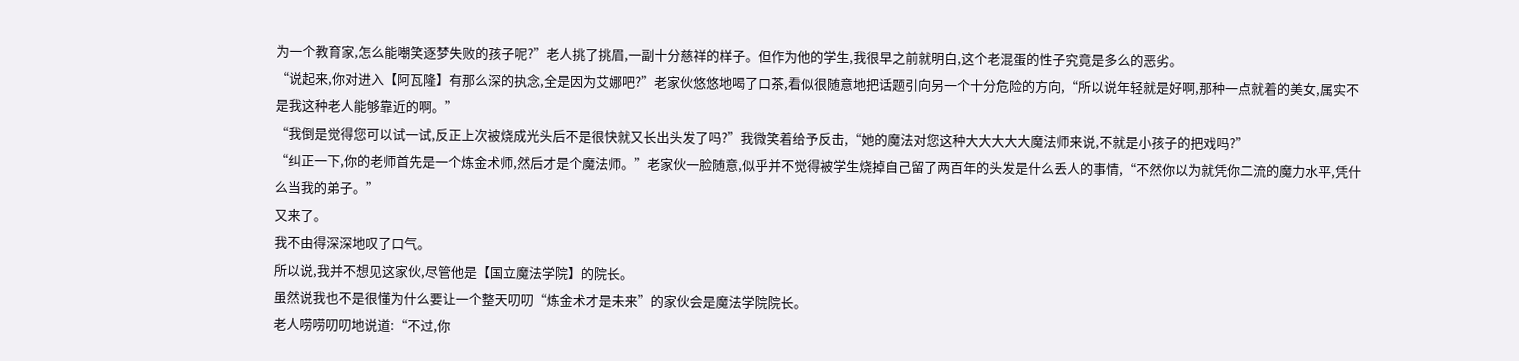为一个教育家,怎么能嘲笑逐梦失败的孩子呢?”老人挑了挑眉,一副十分慈祥的样子。但作为他的学生,我很早之前就明白,这个老混蛋的性子究竟是多么的恶劣。
“说起来,你对进入【阿瓦隆】有那么深的执念,全是因为艾娜吧?”老家伙悠悠地喝了口茶,看似很随意地把话题引向另一个十分危险的方向,“所以说年轻就是好啊,那种一点就着的美女,属实不是我这种老人能够靠近的啊。”
“我倒是觉得您可以试一试,反正上次被烧成光头后不是很快就又长出头发了吗?”我微笑着给予反击,“她的魔法对您这种大大大大大魔法师来说,不就是小孩子的把戏吗?”
“纠正一下,你的老师首先是一个炼金术师,然后才是个魔法师。”老家伙一脸随意,似乎并不觉得被学生烧掉自己留了两百年的头发是什么丢人的事情,“不然你以为就凭你二流的魔力水平,凭什么当我的弟子。”
又来了。
我不由得深深地叹了口气。
所以说,我并不想见这家伙,尽管他是【国立魔法学院】的院长。
虽然说我也不是很懂为什么要让一个整天叨叨“炼金术才是未来”的家伙会是魔法学院院长。
老人唠唠叨叨地说道:“不过,你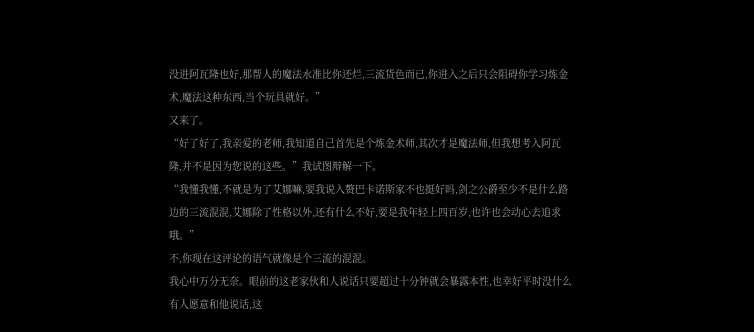没进阿瓦隆也好,那帮人的魔法水准比你还烂,三流货色而已,你进入之后只会阻碍你学习炼金术,魔法这种东西,当个玩具就好。”
又来了。
“好了好了,我亲爱的老师,我知道自己首先是个炼金术师,其次才是魔法师,但我想考入阿瓦隆,并不是因为您说的这些。”我试图辩解一下。
“我懂我懂,不就是为了艾娜嘛,要我说入赘巴卡诺斯家不也挺好吗,剑之公爵至少不是什么路边的三流混混,艾娜除了性格以外,还有什么不好,要是我年轻上四百岁,也许也会动心去追求哦。”
不,你现在这评论的语气就像是个三流的混混。
我心中万分无奈。眼前的这老家伙和人说话只要超过十分钟就会暴露本性,也幸好平时没什么有人愿意和他说话,这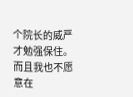个院长的威严才勉强保住。
而且我也不愿意在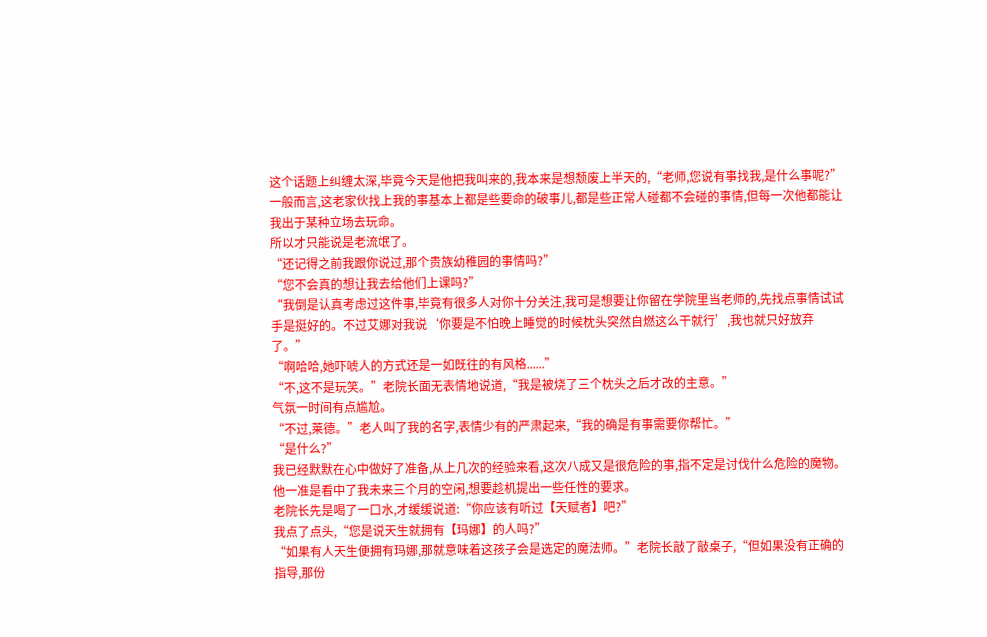这个话题上纠缠太深,毕竟今天是他把我叫来的,我本来是想颓废上半天的,“老师,您说有事找我,是什么事呢?”
一般而言,这老家伙找上我的事基本上都是些要命的破事儿,都是些正常人碰都不会碰的事情,但每一次他都能让我出于某种立场去玩命。
所以才只能说是老流氓了。
“还记得之前我跟你说过,那个贵族幼稚园的事情吗?”
“您不会真的想让我去给他们上课吗?”
“我倒是认真考虑过这件事,毕竟有很多人对你十分关注,我可是想要让你留在学院里当老师的,先找点事情试试手是挺好的。不过艾娜对我说‘你要是不怕晚上睡觉的时候枕头突然自燃这么干就行’,我也就只好放弃了。”
“啊哈哈,她吓唬人的方式还是一如既往的有风格......”
“不,这不是玩笑。”老院长面无表情地说道,“我是被烧了三个枕头之后才改的主意。”
气氛一时间有点尴尬。
“不过,莱德。”老人叫了我的名字,表情少有的严肃起来,“我的确是有事需要你帮忙。”
“是什么?”
我已经默默在心中做好了准备,从上几次的经验来看,这次八成又是很危险的事,指不定是讨伐什么危险的魔物。他一准是看中了我未来三个月的空闲,想要趁机提出一些任性的要求。
老院长先是喝了一口水,才缓缓说道:“你应该有听过【天赋者】吧?”
我点了点头,“您是说天生就拥有【玛娜】的人吗?”
“如果有人天生便拥有玛娜,那就意味着这孩子会是选定的魔法师。”老院长敲了敲桌子,“但如果没有正确的指导,那份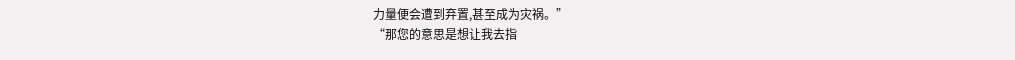力量便会遭到弃置,甚至成为灾祸。”
“那您的意思是想让我去指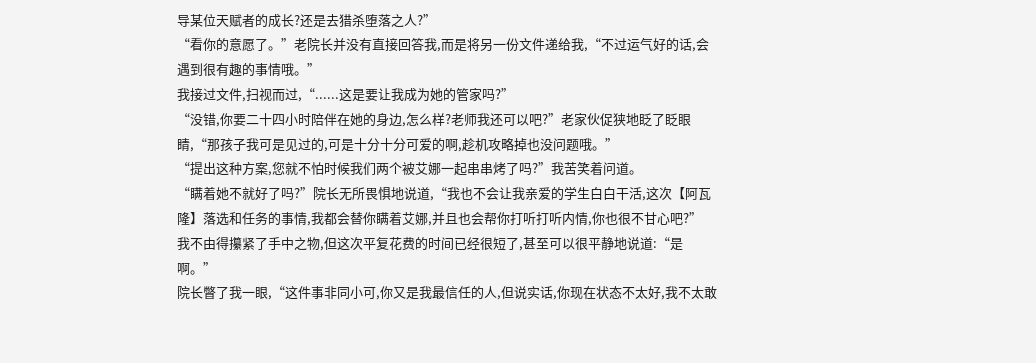导某位天赋者的成长?还是去猎杀堕落之人?”
“看你的意愿了。”老院长并没有直接回答我,而是将另一份文件递给我,“不过运气好的话,会遇到很有趣的事情哦。”
我接过文件,扫视而过,“......这是要让我成为她的管家吗?”
“没错,你要二十四小时陪伴在她的身边,怎么样?老师我还可以吧?”老家伙促狭地眨了眨眼睛,“那孩子我可是见过的,可是十分十分可爱的啊,趁机攻略掉也没问题哦。”
“提出这种方案,您就不怕时候我们两个被艾娜一起串串烤了吗?”我苦笑着问道。
“瞒着她不就好了吗?”院长无所畏惧地说道,“我也不会让我亲爱的学生白白干活,这次【阿瓦隆】落选和任务的事情,我都会替你瞒着艾娜,并且也会帮你打听打听内情,你也很不甘心吧?”
我不由得攥紧了手中之物,但这次平复花费的时间已经很短了,甚至可以很平静地说道:“是啊。”
院长瞥了我一眼,“这件事非同小可,你又是我最信任的人,但说实话,你现在状态不太好,我不太敢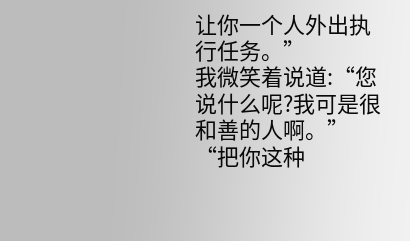让你一个人外出执行任务。”
我微笑着说道:“您说什么呢?我可是很和善的人啊。”
“把你这种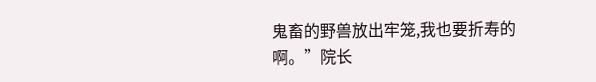鬼畜的野兽放出牢笼,我也要折寿的啊。”院长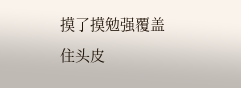摸了摸勉强覆盖住头皮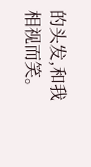的头发,和我相视而笑。